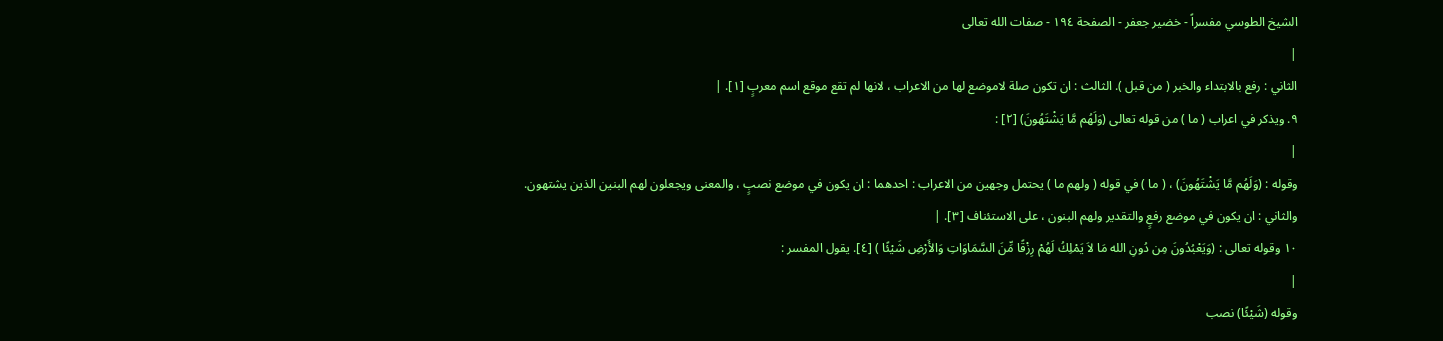الشيخ الطوسي مفسراً - خضير جعفر - الصفحة ١٩٤ - صفات الله تعالى
|
الثاني : رفع بالابتداء والخبر ( من قبل ). الثالث : ان تكون صلة لاموضع لها من الاعراب ، لانها لم تقع موقع اسم معربٍ [١]. |
٩. ويذكر في اعراب ( ما ) من قوله تعالى (وَلَهُم مَّا يَشْتَهُونَ) [٢] :
|
وقوله : (وَلَهُم مَّا يَشْتَهُونَ) ، ( ما ) في قوله ( ولهم ما ) يحتمل وجهين من الاعراب : احدهما : ان يكون في موضع نصبٍ ، والمعنى ويجعلون لهم البنين الذين يشتهون. والثاني : ان يكون في موضع رفعٍ والتقدير ولهم البنون ، على الاستئناف [٣]. |
١٠ وقوله تعالى : (وَيَعْبُدُونَ مِن دُونِ الله مَا لاَ يَمْلِكُ لَهُمْ رِزْقًا مِّنَ السَّمَاوَاتِ وَالأَرْضِ شَيْئًا ) [٤]. يقول المفسر :
|
وقوله (شَيْئًا) نصب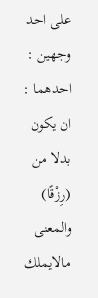على احد وجهين : احدهما : ان يكون بدلا من (رِزْقًا) والمعنى مالايملك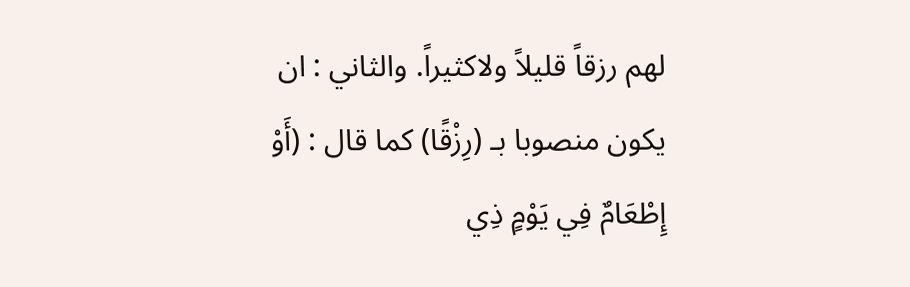لهم رزقاً قليلاً ولاكثيراً. والثاني : ان يكون منصوبا بـ (رِزْقًا) كما قال : (أَوْ إِطْعَامٌ فِي يَوْمٍ ذِي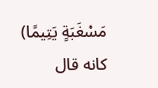مَسْغَبَةٍ يَتِيمًا) كانه قال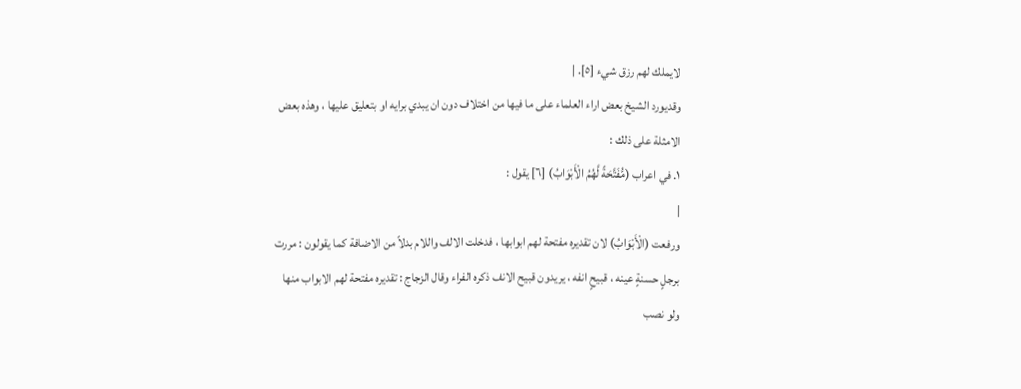لايملك لهم رزق شيء [٥]. |
وقديورد الشيخ بعض اراء العلماء على ما فيها من اختلاف دون ان يبدي برايه او بتعليق عليها ، وهذه بعض الامثلة على ذلك :
١. في اعراب (مُّفَتَّحَةً لَّهُمُ الْأَبْوَابُ) [٦] يقول :
|
ورفعت (الْأَبْوَابُ) لان تقديره مفتحة لهم ابوابها ، فدخلت الالف واللام بدلاً من الاضافة كما يقولون : مررت برجلٍ حسنةٍ عينه ، قبيحٍ انفه ، يريدون قبيح الانف ذكره الفراء وقال الزجاج : تقديره مفتحة لهم الابواب منها ولو نصب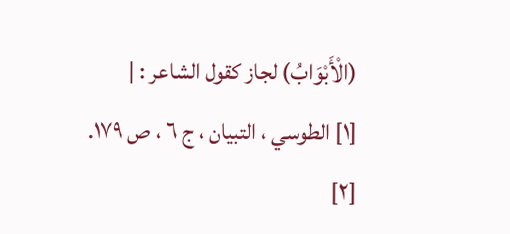(الْأَبْوَابُ) لجاز كقول الشاعر : |
[١] الطوسي ، التبيان ، ج ٦ ، ص ١٧٩.
[٢]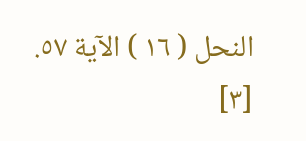النحل ( ١٦ ) الآية ٥٧.
[٣]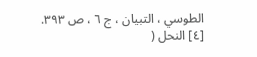الطوسي ، التبيان ، ج ٦ ، ص ٣٩٣.
[٤] النحل (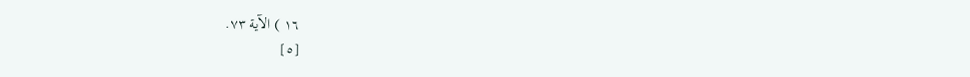١٦ ) الآية ٧٣.
[٥]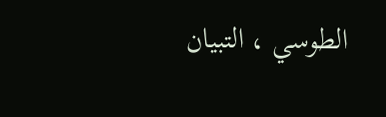الطوسي ، التبيان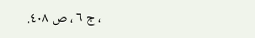، ج ٦ ، ص ٤٠٨.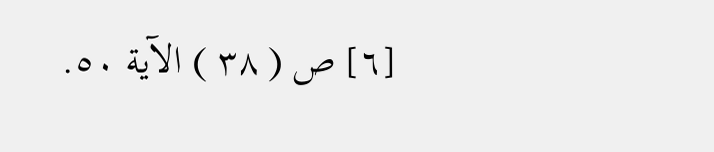[٦] ص ( ٣٨ ) الآية ٥٠.